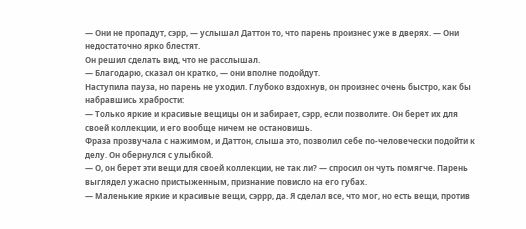— Они не пропадут, сэрр, — услышал Даттон то, что парень произнес уже в дверях. — Они недостаточно ярко блестят.
Он решил сделать вид, что не расслышал.
— Благодарю, сказал он кратко, — они вполне подойдут.
Наступила пауза, но парень не уходил. Глубоко вздохнув, он произнес очень быстро, как бы набравшись храбрости:
— Только яркие и красивые вещицы он и забирает, сэрр, если позволите. Он берет их для своей коллекции, и его вообще ничем не остановишь.
Фраза прозвучала с нажимом, и Даттон, слыша это, позволил себе по-человечески подойти к делу. Он обернулся с улыбкой.
— О, он берет эти вещи для своей коллекции, не так ли? — спросил он чуть помягче. Парень выглядел ужасно пристыженным, признание повисло на его губах.
— Маленькие яркие и красивые вещи, сэррр, да. Я сделал все, что мог, но есть вещи, против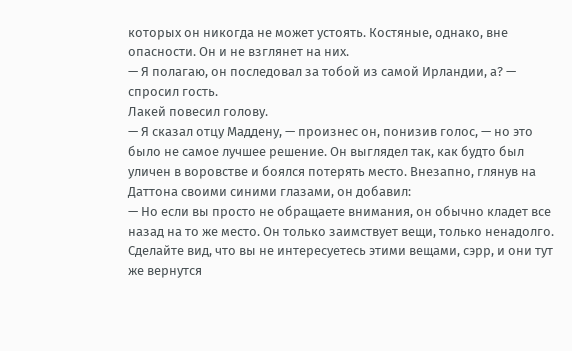которых он никогда не может устоять. Костяные, однако, вне опасности. Он и не взглянет на них.
— Я полагаю, он последовал за тобой из самой Ирландии, а? — спросил гость.
Лакей повесил голову.
— Я сказал отцу Маддену, — произнес он, понизив голос, — но это было не самое лучшее решение. Он выглядел так, как будто был уличен в воровстве и боялся потерять место. Внезапно, глянув на Даттона своими синими глазами, он добавил:
— Но если вы просто не обращаете внимания, он обычно кладет все назад на то же место. Он только заимствует вещи, только ненадолго. Сделайте вид, что вы не интересуетесь этими вещами, сэрр, и они тут же вернутся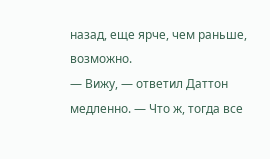назад, еще ярче, чем раньше, возможно.
— Вижу, — ответил Даттон медленно. — Что ж, тогда все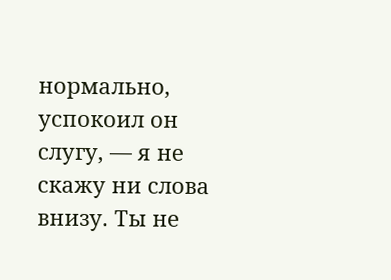нормально, успокоил он слугу, — я не скажу ни слова внизу. Ты не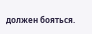должен бояться.